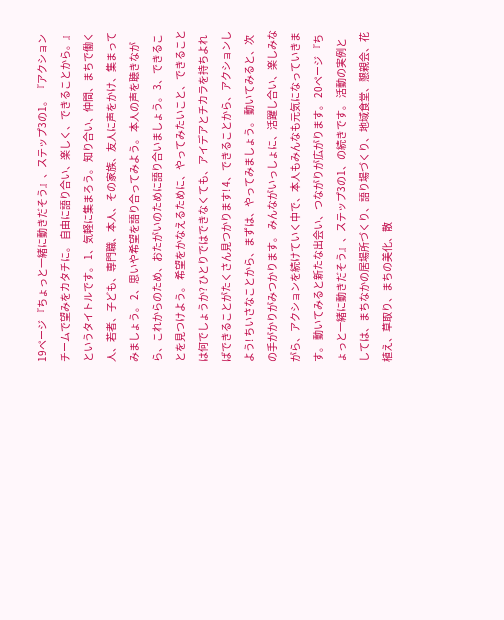19ページ 『ちょっと一緒に動きだそう』、ステップ3の1。 『アクションチームで望みをカタチに。 自由に語り合い、楽しく、できることから。』というタイトルです。 1、気軽に集まろう。 知り合い、仲間、まちで働く人、若者、子ども、専門職、本人、その家族、友人に声をかけ、集まってみましょう。 2、思いや希望を語り合ってみよう。 本人の声を聴きながら、これからのため、おたがいのために語り合いましょう。 3、できることを見つけよう。 希望をかなえるために、やってみたいこと、できることは何でしょうか? ひとりではできなくても、アイデアとチカラを持ちよればできることがたくさん見つかります! 4、できることから、アクションしよう! ちいさなことから、まずは、やってみましょう。 動いてみると、次の手がかりがみつかります。 みんながいっしょに、活躍し合い、楽しみながら、アクションを続けていく中で、本人もみんなも元気になっていきます。 動いてみると新たな出会い、つながりが広がります。 20ページ 『ちょっと一緒に動きだそう』、ステップ3の1、の続きです。 活動の実例としては、まちなかの居場所づくり、語り場づくり、地域食堂、懇親会、花植え、草取り、まちの美化、散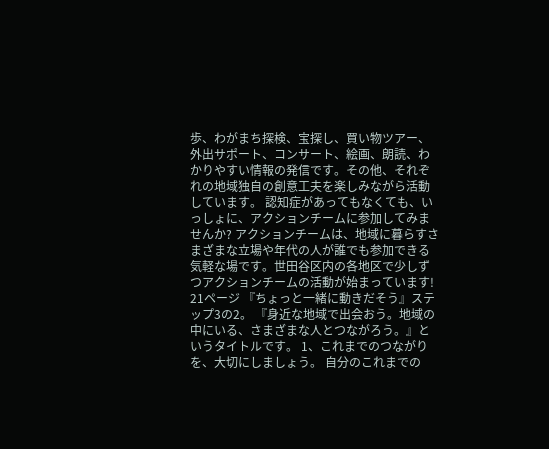歩、わがまち探検、宝探し、買い物ツアー、外出サポート、コンサート、絵画、朗読、わかりやすい情報の発信です。その他、それぞれの地域独自の創意工夫を楽しみながら活動しています。 認知症があってもなくても、いっしょに、アクションチームに参加してみませんか? アクションチームは、地域に暮らすさまざまな立場や年代の人が誰でも参加できる気軽な場です。世田谷区内の各地区で少しずつアクションチームの活動が始まっています! 21ページ 『ちょっと一緒に動きだそう』ステップ3の2。 『身近な地域で出会おう。地域の中にいる、さまざまな人とつながろう。』というタイトルです。 1、これまでのつながりを、大切にしましょう。 自分のこれまでの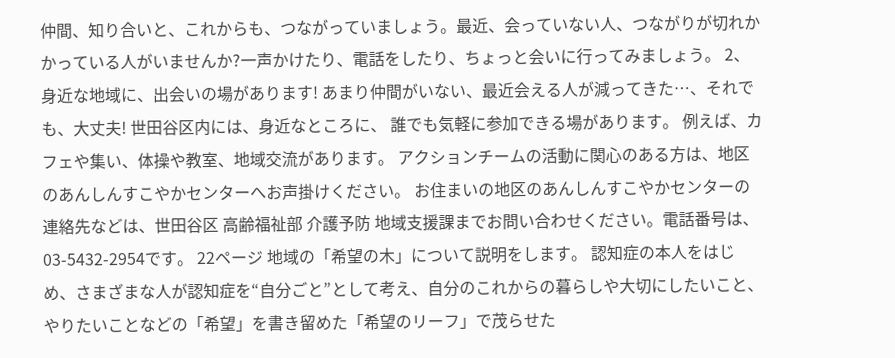仲間、知り合いと、これからも、つながっていましょう。最近、会っていない人、つながりが切れかかっている人がいませんか?一声かけたり、電話をしたり、ちょっと会いに行ってみましょう。 2、身近な地域に、出会いの場があります! あまり仲間がいない、最近会える人が減ってきた…、それでも、大丈夫! 世田谷区内には、身近なところに、 誰でも気軽に参加できる場があります。 例えば、カフェや集い、体操や教室、地域交流があります。 アクションチームの活動に関心のある方は、地区のあんしんすこやかセンターへお声掛けください。 お住まいの地区のあんしんすこやかセンターの連絡先などは、世田谷区 高齢福祉部 介護予防 地域支援課までお問い合わせください。電話番号は、03-5432-2954です。 22ページ 地域の「希望の木」について説明をします。 認知症の本人をはじめ、さまざまな人が認知症を“自分ごと”として考え、自分のこれからの暮らしや大切にしたいこと、やりたいことなどの「希望」を書き留めた「希望のリーフ」で茂らせた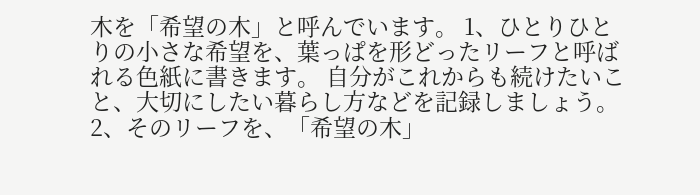木を「希望の木」と呼んでいます。 1、ひとりひとりの小さな希望を、葉っぱを形どったリーフと呼ばれる色紙に書きます。 自分がこれからも続けたいこと、大切にしたい暮らし方などを記録しましょう。 2、そのリーフを、「希望の木」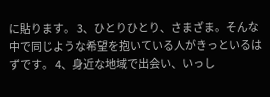に貼ります。 3、ひとりひとり、さまざま。そんな中で同じような希望を抱いている人がきっといるはずです。 4、身近な地域で出会い、いっし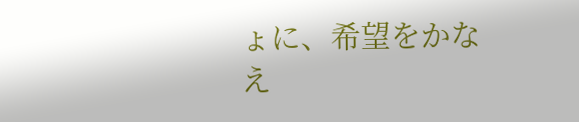ょに、希望をかなえ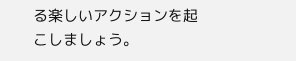る楽しいアクションを起こしましょう。